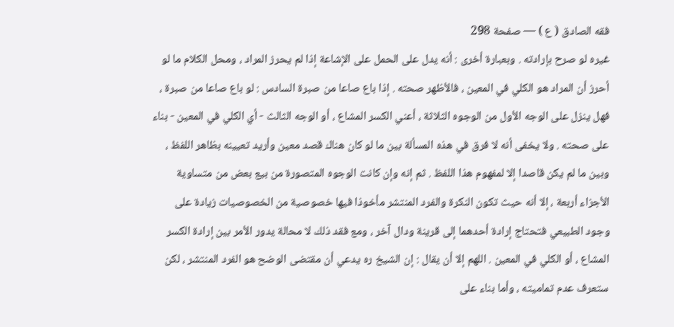فقه الصادق ( ع ) — صفحة 298
غيره لو صرح بإرادته . وبعبارة أخرى : أنه يدل على الحمل على الإشاعة إذا لم يحرز المراد ، ومحل الكلام ما لو أحرز أن المراد هو الكلي في المعين ، فالأظهر صحته . إذا باع صاعا من صبرة السادس : لو باع صاعا من صبرة ، فهل ينزل على الوجه الأول من الوجوه الثلاثة ، أعني الكسر المشاع ، أو الوجه الثالث - أي الكلي في المعين - بناء على صحته . ولا يخفى أنه لا فرق في هذه المسألة بين ما لو كان هناك قصد معين وأريد تعيينه بظاهر اللفظ ، وبين ما لم يكن قاصدا إلا لمفهوم هذا اللفظ . ثم إنه وإن كانت الوجوه المتصورة من بيع بعض من متساوية الأجزاء أربعة ، إلا أنه حيث تكون النكرة والفرد المنتشر مأخوذا فيها خصوصية من الخصوصيات زيادة على وجود الطبيعي فتحتاج إرادة أحدهما إلى قرينة ودال آخر ، ومع فقد ذلك لا محالة يدور الأمر بين إرادة الكسر المشاع ، أو الكلي في المعين . اللهم إلا أن يقال : إن الشيخ ره يدعي أن مقتضى الوضح هو الفرد المنتشر ، لكن ستعرف عدم تماميته ، وأما بناء على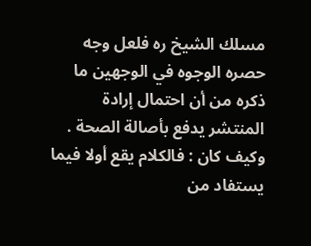مسلك الشيخ ره فلعل وجه حصره الوجوه في الوجهين ما ذكره من أن احتمال إرادة المنتشر يدفع بأصالة الصحة . وكيف كان : فالكلام يقع أولا فيما يستفاد من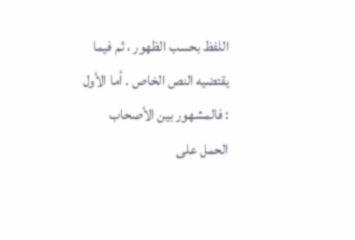اللفظ بحسب الظهور ، ثم فيما يقتضيه النص الخاص . أما الأول : فالمشهور بين الأصحاب الحمل على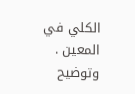الكلي في المعين . وتوضيح